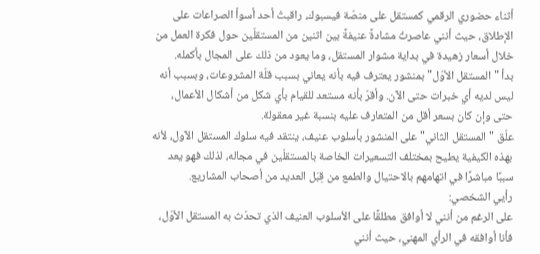أثناء حضوري الرقمي كمستقل على منصّة فيسبوك، راقبتُ أحد أسوأ الصراعات على الإطلاق، حيث أنني عاصرتُ مشادةً عنيفةً بين اثنين من المستقلّين حول فكرة العمل من خلال أسعار زهيدة في بداية مشوار المستقل، وما يعود من ذلك على المجال بأكمله.
بدأ "المستقل الأوّل" بمنشور يعترف فيه بأنه يعاني بسبب قلّة المشروعات، وبسبب أنه ليس لديه أي خبرات حتى الآن. وأقرّ بأنه مستعد للقيام بأي شكل من أشكال الأعمال، حتى وإن كان بسعر أقل من المتعارف عليه بنسبة غير معقولة.
علّق "المستقل الثاني" على المنشور بأسلوب عنيف، ينتقد فيه سلوك المستقل الآول، لأنه بهذه الكيفية يطيح بمختلف التسعيرات الخاصة بالمستقلّين في مجاله، لذلك فهو يعد سببًا مباشرًا في اتهامهم بالاحتيال والطمع من قِبَل العديد من أصحاب المشاريع.
رأيي الشخصي:
على الرغم من أنني لا أوافق مطلقًا على الأسلوب العنيف الذي تحدّث به المستقل الأوّل، فأنا أوافقه في الرأي المهني، حيث أنني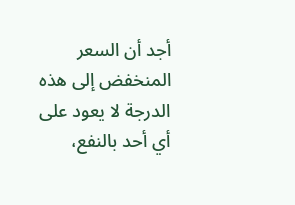أجد أن السعر المنخفض إلى هذه الدرجة لا يعود على أي أحد بالنفع،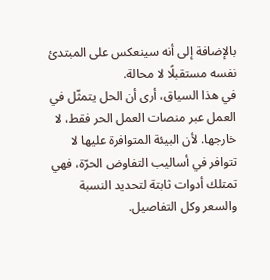بالإضافة إلى أنه سينعكس على المبتدئ نفسه مستقبلًا لا محالة.
في هذا السياق، أرى أن الحل يتمثّل في العمل عبر منصات العمل الحر فقط، لا خارجها. لأن البيئة المتوافرة عليها لا تتوافر في أساليب التفاوض الحرّة، فهي تمتلك أدوات ثابتة لتحديد النسبة والسعر وكل التفاصيل.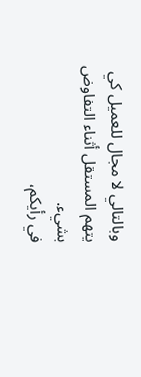وبالتالي لا مجال للعميل كي يتهم المستقل أثناء التفاوض بشيء.
في رأيكم،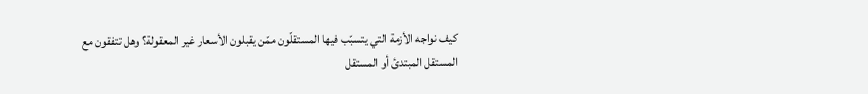كيف نواجه الأزمة التي يتسبّب فيها المستقلّون ممّن يقبلون الأسعار غير المعقولة؟ وهل تتفقون مع المستقل المبتدئ أو المستقل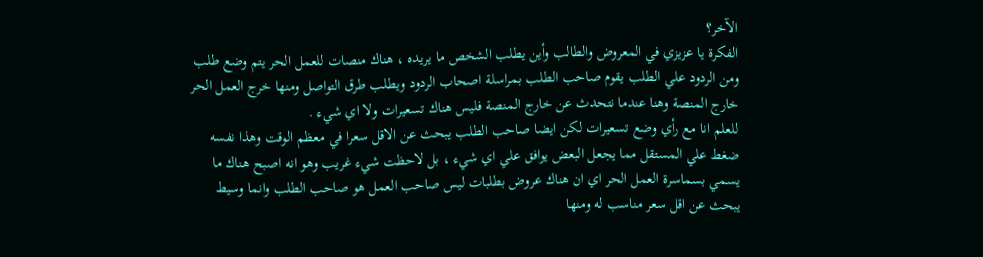الآخر؟
الفكرة يا عزيزي في المعروض والطالب وأين يطلب الشخص ما يريده ، هناك منصات للعمل الحر يتم وضع طلب ومن الردود علي الطلب يقوم صاحب الطلب بمراسلة اصحاب الردود ويطلب طرق التواصل ومنها خرج العمل الحر خارج المنصة وهنا عندما نتحدث عن خارج المنصة فليس هناك تسعيرات ولا اي شيء .
للعلم انا مع رأي وضع تسعيرات لكن ايضا صاحب الطلب يبحث عن الاقل سعرا في معظم الوقت وهذا نفسه ضغط علي المستقل مما يجعل البعض يوافق علي اي شيء ، بل لاحظت شيء غريب وهو انه اصبح هناك ما يسمي بسماسرة العمل الحر اي ان هناك عروض بطلبات ليس صاحب العمل هو صاحب الطلب وانما وسيط يبحث عن اقل سعر مناسب له ومنها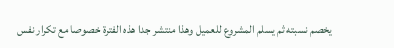يخصم نسبته ثم يسلم المشروع للعميل وهذا منتشر جدا هذه الفترة خصوصا مع تكرار نفس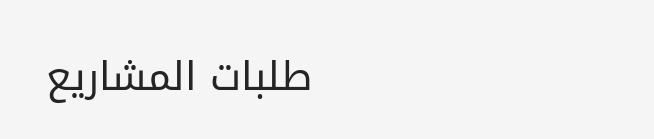طلبات المشاريع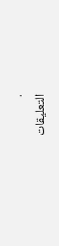.
التعليقات